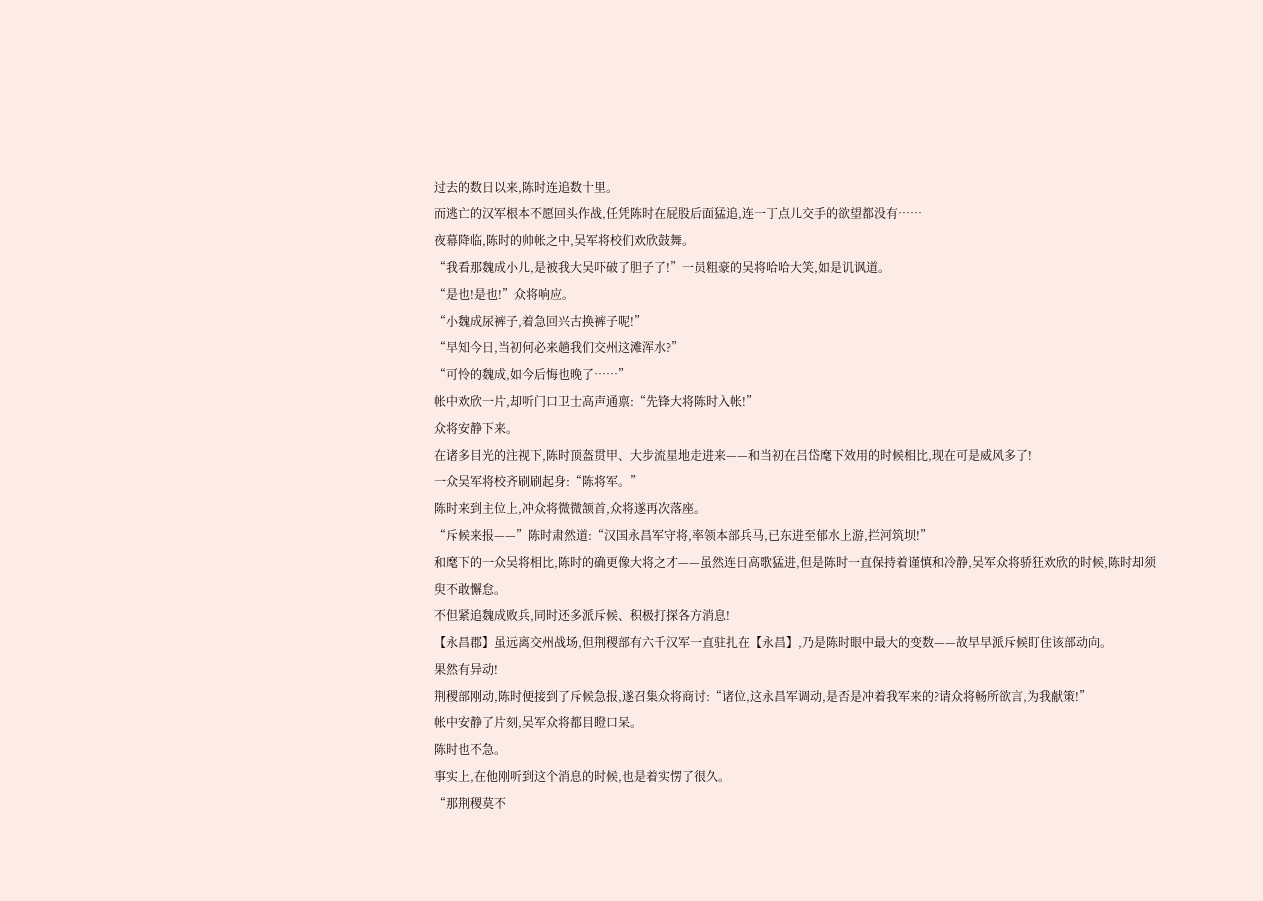过去的数日以来,陈时连追数十里。
而逃亡的汉军根本不愿回头作战,任凭陈时在屁股后面猛追,连一丁点儿交手的欲望都没有……
夜幕降临,陈时的帅帐之中,吴军将校们欢欣鼓舞。
“我看那魏成小儿,是被我大吴吓破了胆子了!”一员粗豪的吴将哈哈大笑,如是讥讽道。
“是也!是也!”众将响应。
“小魏成尿裤子,着急回兴古换裤子呢!”
“早知今日,当初何必来趟我们交州这滩浑水?”
“可怜的魏成,如今后悔也晚了……”
帐中欢欣一片,却听门口卫士高声通禀:“先锋大将陈时入帐!”
众将安静下来。
在诸多目光的注视下,陈时顶盔贯甲、大步流星地走进来——和当初在吕岱麾下效用的时候相比,现在可是威风多了!
一众吴军将校齐刷刷起身:“陈将军。”
陈时来到主位上,冲众将微微颔首,众将遂再次落座。
“斥候来报——”陈时肃然道:“汉国永昌军守将,率领本部兵马,已东进至郁水上游,拦河筑坝!”
和麾下的一众吴将相比,陈时的确更像大将之才——虽然连日高歌猛进,但是陈时一直保持着谨慎和冷静,吴军众将骄狂欢欣的时候,陈时却须臾不敢懈怠。
不但紧追魏成败兵,同时还多派斥候、积极打探各方消息!
【永昌郡】虽远离交州战场,但荆稷部有六千汉军一直驻扎在【永昌】,乃是陈时眼中最大的变数——故早早派斥候盯住该部动向。
果然有异动!
荆稷部刚动,陈时便接到了斥候急报,遂召集众将商讨:“诸位,这永昌军调动,是否是冲着我军来的?请众将畅所欲言,为我献策!”
帐中安静了片刻,吴军众将都目瞪口呆。
陈时也不急。
事实上,在他刚听到这个消息的时候,也是着实愣了很久。
“那荆稷莫不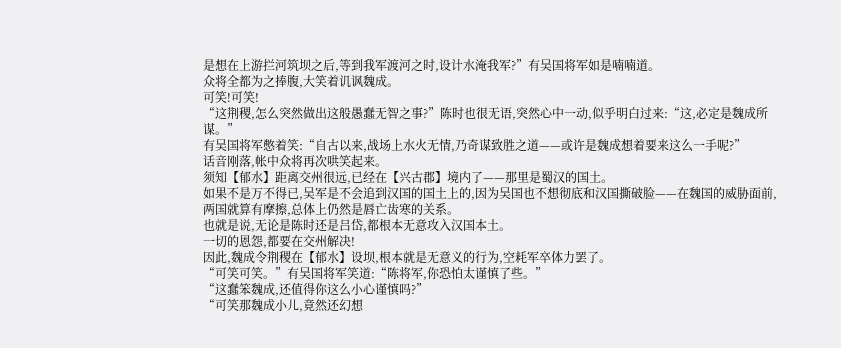是想在上游拦河筑坝之后,等到我军渡河之时,设计水淹我军?”有吴国将军如是喃喃道。
众将全都为之捧腹,大笑着讥讽魏成。
可笑!可笑!
“这荆稷,怎么突然做出这般愚蠢无智之事?”陈时也很无语,突然心中一动,似乎明白过来:“这,必定是魏成所谋。”
有吴国将军憋着笑:“自古以来,战场上水火无情,乃奇谋致胜之道——或许是魏成想着要来这么一手呢?”
话音刚落,帐中众将再次哄笑起来。
须知【郁水】距离交州很远,已经在【兴古郡】境内了——那里是蜀汉的国土。
如果不是万不得已,吴军是不会追到汉国的国土上的,因为吴国也不想彻底和汉国撕破脸——在魏国的威胁面前,两国就算有摩擦,总体上仍然是唇亡齿寒的关系。
也就是说,无论是陈时还是吕岱,都根本无意攻入汉国本土。
一切的恩怨,都要在交州解决!
因此,魏成令荆稷在【郁水】设坝,根本就是无意义的行为,空耗军卒体力罢了。
“可笑可笑。”有吴国将军笑道:“陈将军,你恐怕太谨慎了些。”
“这蠢笨魏成,还值得你这么小心谨慎吗?”
“可笑那魏成小儿,竟然还幻想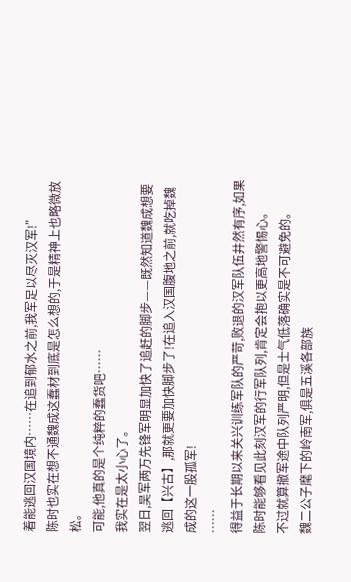着能逃回汉国境内……在追到郁水之前,我军足以尽灭汉军!”
陈时也实在想不通魏成这蠢材到底是怎么想的,于是精神上也略微放松。
可能,他真的是个纯粹的蠢货吧……
我实在是太小心了。
翌日,吴军两万先锋军明显加快了追赶的脚步——既然知道魏成想要逃回【兴古】,那就更要加快脚步了!在追入汉国腹地之前,就吃掉魏成的这一股孤军!
……
得益于长期以来关兴训练军队的严苛,败退的汉军队伍井然有序,如果陈时能够看见此刻汉军的行军队列,肯定会抱以更高地警惕心。
不过就算撤军途中队列严明,但是士气低落确实是不可避免的。
魏二公子麾下的岭南军,俱是五溪各部族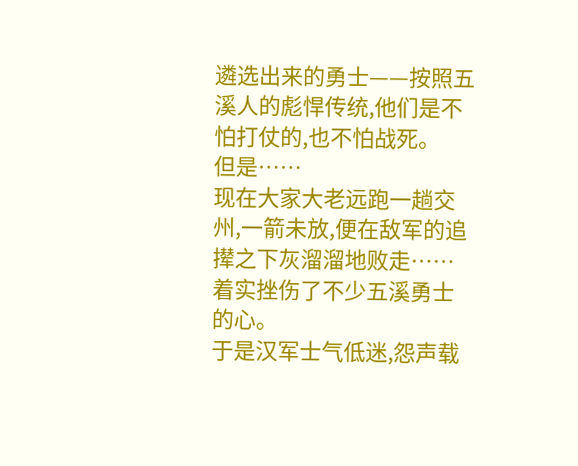遴选出来的勇士——按照五溪人的彪悍传统,他们是不怕打仗的,也不怕战死。
但是……
现在大家大老远跑一趟交州,一箭未放,便在敌军的追撵之下灰溜溜地败走……着实挫伤了不少五溪勇士的心。
于是汉军士气低迷,怨声载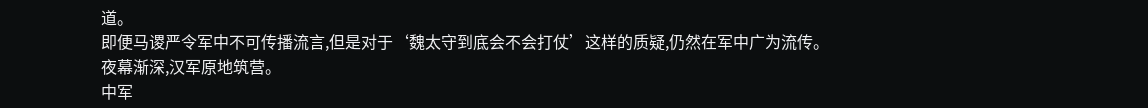道。
即便马谡严令军中不可传播流言,但是对于‘魏太守到底会不会打仗’这样的质疑,仍然在军中广为流传。
夜幕渐深,汉军原地筑营。
中军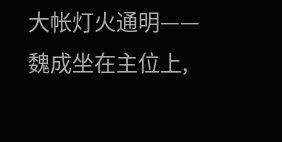大帐灯火通明——魏成坐在主位上,